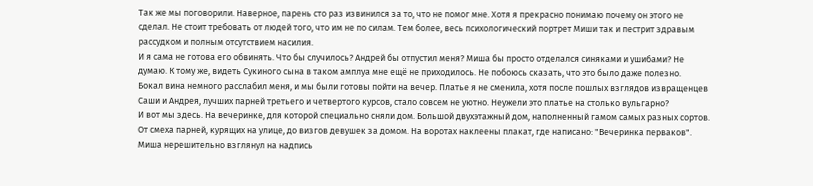Так же мы поговорили. Наверное, парень сто раз извинился за то, что не помог мне. Хотя я прекрасно понимаю почему он этого не сделал. Не стоит требовать от людей того, что им не по силам. Тем более, весь психологический портрет Миши так и пестрит здравым рассудком и полным отсутствием насилия.
И я сама не готова его обвинять. Что бы случилось? Андрей бы отпустил меня? Миша бы просто отделался синяками и ушибами? Не думаю. К тому же, видеть Сукиного сына в таком амплуа мне ещё не приходилось. Не побоюсь сказать, что это было даже полезно.
Бокал вина немного расслабил меня, и мы были готовы пойти на вечер. Платье я не сменила, хотя после пошлых взглядов извращенцев Саши и Андрея, лучших парней третьего и четвертого курсов, стало совсем не уютно. Неужели это платье на столько вульгарно?
И вот мы здесь. На вечеринке, для которой специально сняли дом. Большой двухэтажный дом, наполненный гамом самых разных сортов. От смеха парней, курящих на улице, до визгов девушек за домом. На воротах наклеены плакат, где написано: "Вечеринка перваков".
Миша нерешительно взглянул на надпись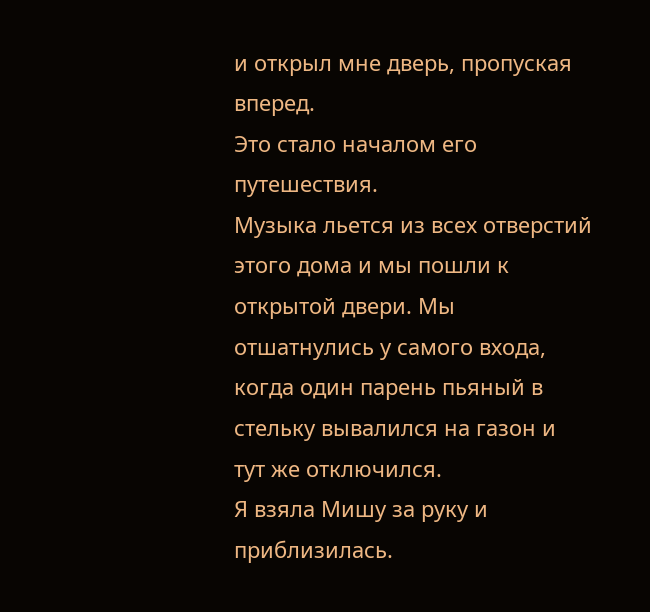и открыл мне дверь, пропуская вперед.
Это стало началом его путешествия.
Музыка льется из всех отверстий этого дома и мы пошли к открытой двери. Мы отшатнулись у самого входа, когда один парень пьяный в стельку вывалился на газон и тут же отключился.
Я взяла Мишу за руку и приблизилась.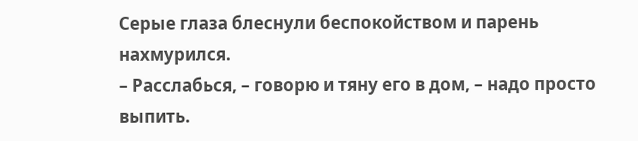Серые глаза блеснули беспокойством и парень нахмурился.
– Расслабься, – говорю и тяну его в дом, – надо просто выпить.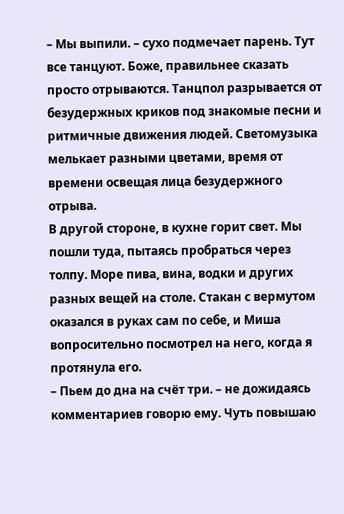– Мы выпили. – сухо подмечает парень. Тут все танцуют. Боже, правильнее сказать просто отрываются. Танцпол разрывается от безудержных криков под знакомые песни и ритмичные движения людей. Светомузыка мелькает разными цветами, время от времени освещая лица безудержного отрыва.
В другой стороне, в кухне горит свет. Мы пошли туда, пытаясь пробраться через толпу. Море пива, вина, водки и других разных вещей на столе. Стакан с вермутом оказался в руках сам по себе, и Миша вопросительно посмотрел на него, когда я протянула его.
– Пьем до дна на счёт три. – не дожидаясь комментариев говорю ему. Чуть повышаю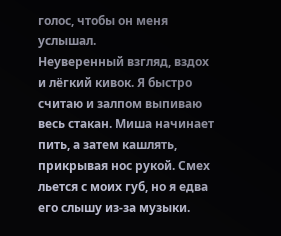голос, чтобы он меня услышал.
Неуверенный взгляд, вздох и лёгкий кивок. Я быстро считаю и залпом выпиваю весь стакан. Миша начинает пить, а затем кашлять, прикрывая нос рукой. Смех льется с моих губ, но я едва его слышу из-за музыки.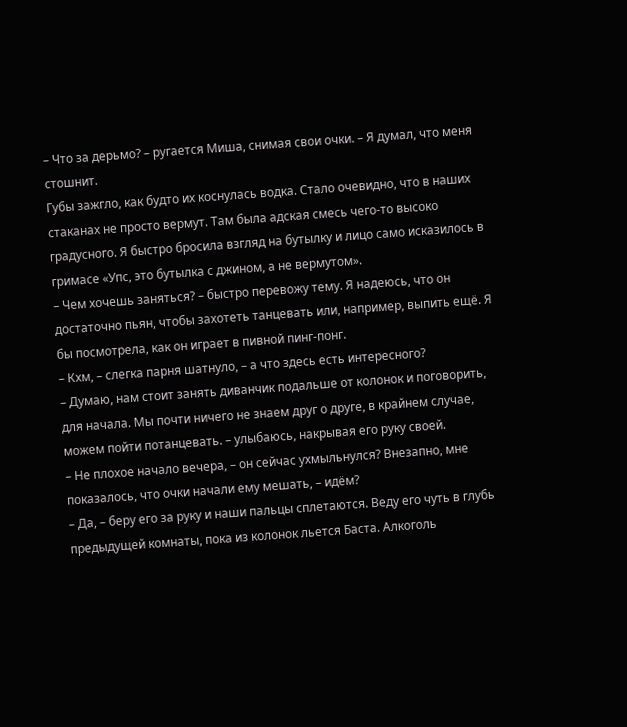– Что за дерьмо? – ругается Миша, снимая свои очки. – Я думал, что меня стошнит.
Губы зажгло, как будто их коснулась водка. Стало очевидно, что в наших стаканах не просто вермут. Там была адская смесь чего-то высоко градусного. Я быстро бросила взгляд на бутылку и лицо само исказилось в гримасе «Упс, это бутылка с джином, а не вермутом».
– Чем хочешь заняться? – быстро перевожу тему. Я надеюсь, что он достаточно пьян, чтобы захотеть танцевать или, например, выпить ещё. Я бы посмотрела, как он играет в пивной пинг-понг.
– Кхм, – слегка парня шатнуло, – а что здесь есть интересного?
– Думаю, нам стоит занять диванчик подальше от колонок и поговорить, для начала. Мы почти ничего не знаем друг о друге, в крайнем случае, можем пойти потанцевать. – улыбаюсь, накрывая его руку своей.
– Не плохое начало вечера, – он сейчас ухмыльнулся? Внезапно, мне показалось, что очки начали ему мешать, – идём?
– Да, – беру его за руку и наши пальцы сплетаются. Веду его чуть в глубь предыдущей комнаты, пока из колонок льется Баста. Алкоголь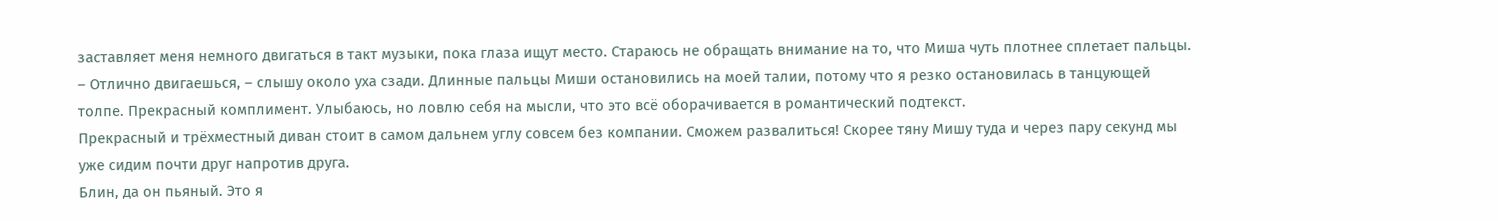заставляет меня немного двигаться в такт музыки, пока глаза ищут место. Стараюсь не обращать внимание на то, что Миша чуть плотнее сплетает пальцы.
– Отлично двигаешься, – слышу около уха сзади. Длинные пальцы Миши остановились на моей талии, потому что я резко остановилась в танцующей толпе. Прекрасный комплимент. Улыбаюсь, но ловлю себя на мысли, что это всё оборачивается в романтический подтекст.
Прекрасный и трёхместный диван стоит в самом дальнем углу совсем без компании. Сможем развалиться! Скорее тяну Мишу туда и через пару секунд мы уже сидим почти друг напротив друга.
Блин, да он пьяный. Это я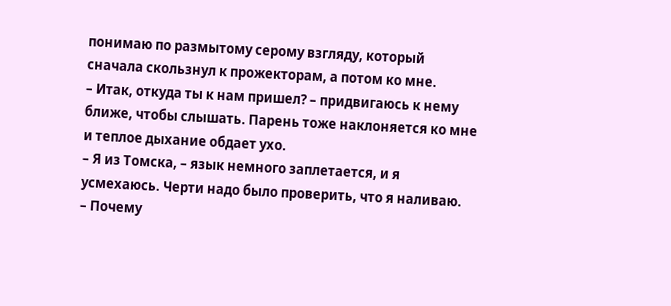понимаю по размытому серому взгляду, который сначала скользнул к прожекторам, а потом ко мне.
– Итак, откуда ты к нам пришел? – придвигаюсь к нему ближе, чтобы слышать. Парень тоже наклоняется ко мне и теплое дыхание обдает ухо.
– Я из Томска, – язык немного заплетается, и я усмехаюсь. Черти надо было проверить, что я наливаю.
– Почему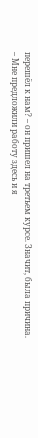перешёл к нам? – он пришел на третьем курсе. Значит, была причина.
– Мне предложили работу здесь и я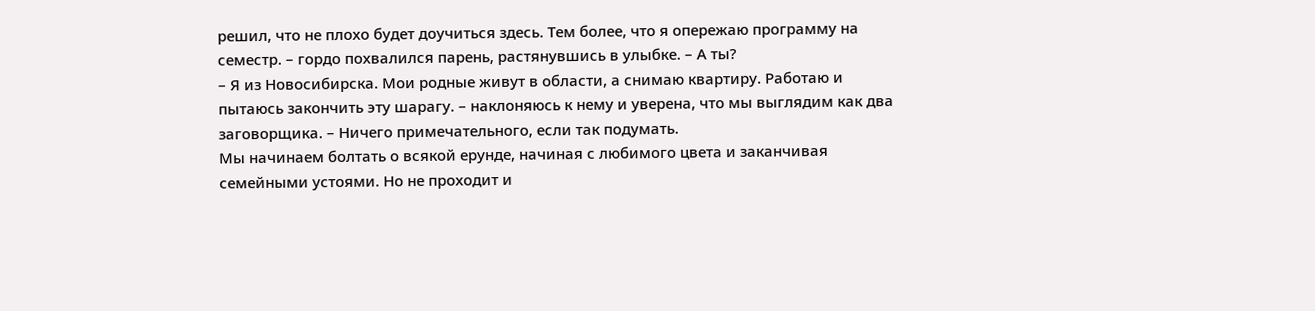решил, что не плохо будет доучиться здесь. Тем более, что я опережаю программу на семестр. – гордо похвалился парень, растянувшись в улыбке. – А ты?
– Я из Новосибирска. Мои родные живут в области, а снимаю квартиру. Работаю и пытаюсь закончить эту шарагу. – наклоняюсь к нему и уверена, что мы выглядим как два заговорщика. – Ничего примечательного, если так подумать.
Мы начинаем болтать о всякой ерунде, начиная с любимого цвета и заканчивая семейными устоями. Но не проходит и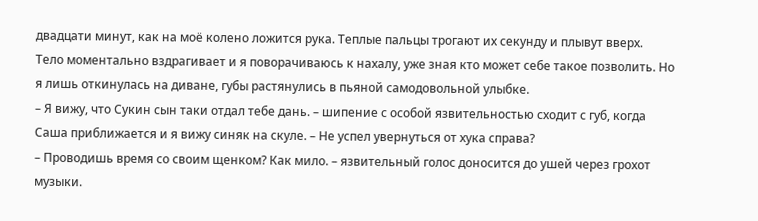двадцати минут, как на моё колено ложится рука. Теплые пальцы трогают их секунду и плывут вверх.
Тело моментально вздрагивает и я поворачиваюсь к нахалу, уже зная кто может себе такое позволить. Но я лишь откинулась на диване, губы растянулись в пьяной самодовольной улыбке.
– Я вижу, что Сукин сын таки отдал тебе дань. – шипение с особой язвительностью сходит с губ, когда Саша приближается и я вижу синяк на скуле. – Не успел увернуться от хука справа?
– Проводишь время со своим щенком? Как мило. – язвительный голос доносится до ушей через грохот музыки.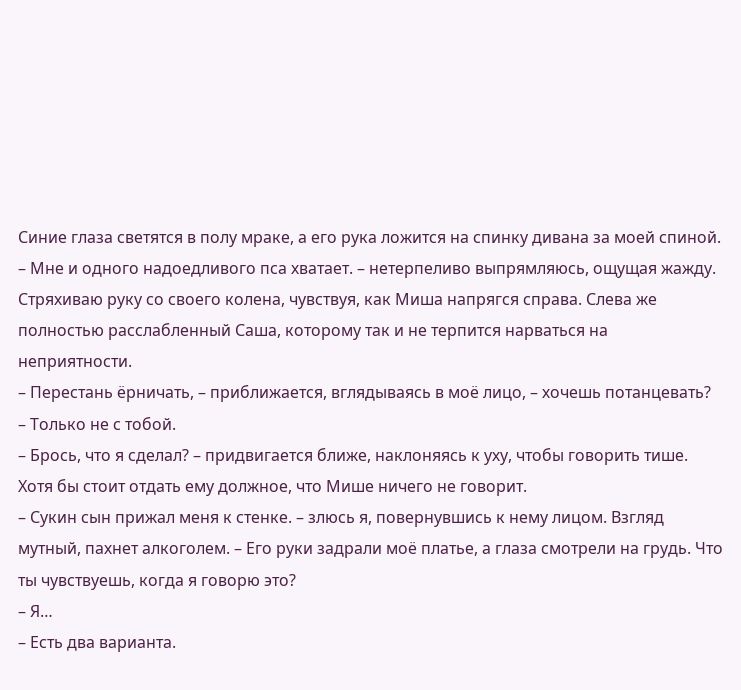Синие глаза светятся в полу мраке, а его рука ложится на спинку дивана за моей спиной.
– Мне и одного надоедливого пса хватает. – нетерпеливо выпрямляюсь, ощущая жажду. Стряхиваю руку со своего колена, чувствуя, как Миша напрягся справа. Слева же полностью расслабленный Саша, которому так и не терпится нарваться на неприятности.
– Перестань ёрничать, – приближается, вглядываясь в моё лицо, – хочешь потанцевать?
– Только не с тобой.
– Брось, что я сделал? – придвигается ближе, наклоняясь к уху, чтобы говорить тише. Хотя бы стоит отдать ему должное, что Мише ничего не говорит.
– Сукин сын прижал меня к стенке. – злюсь я, повернувшись к нему лицом. Взгляд мутный, пахнет алкоголем. – Его руки задрали моё платье, а глаза смотрели на грудь. Что ты чувствуешь, когда я говорю это?
– Я…
– Есть два варианта.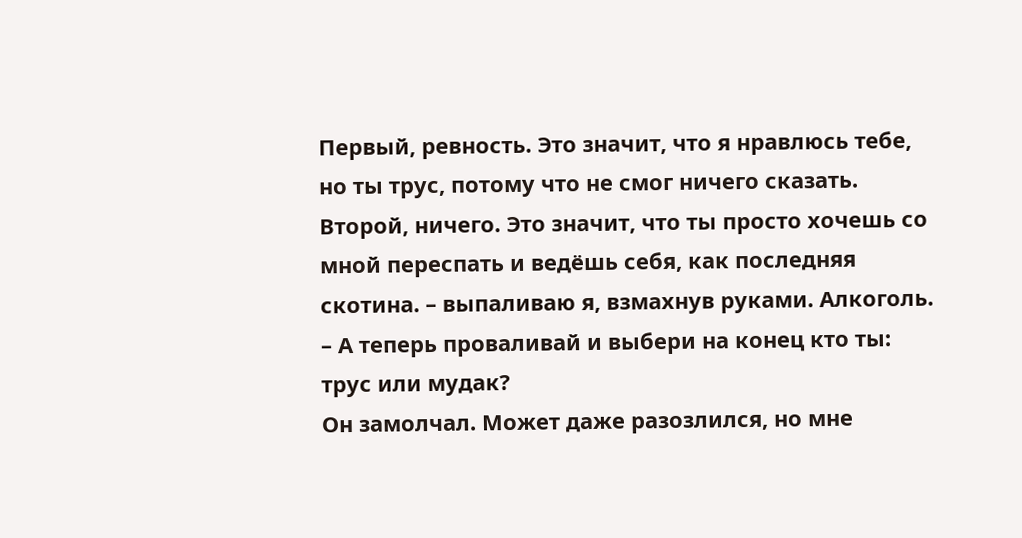Первый, ревность. Это значит, что я нравлюсь тебе, но ты трус, потому что не смог ничего сказать. Второй, ничего. Это значит, что ты просто хочешь со мной переспать и ведёшь себя, как последняя скотина. – выпаливаю я, взмахнув руками. Алкоголь. – А теперь проваливай и выбери на конец кто ты: трус или мудак?
Он замолчал. Может даже разозлился, но мне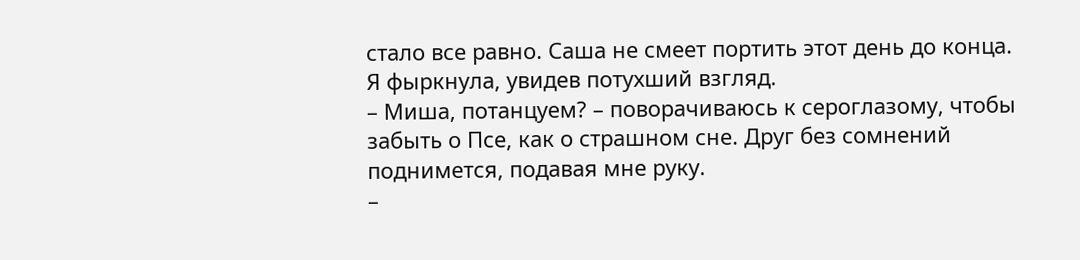стало все равно. Саша не смеет портить этот день до конца. Я фыркнула, увидев потухший взгляд.
– Миша, потанцуем? – поворачиваюсь к сероглазому, чтобы забыть о Псе, как о страшном сне. Друг без сомнений поднимется, подавая мне руку.
–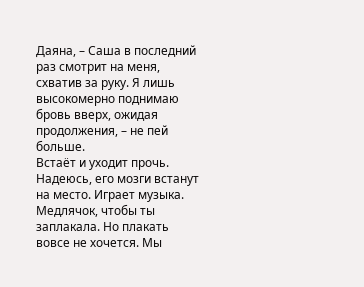Даяна, – Саша в последний раз смотрит на меня, схватив за руку. Я лишь высокомерно поднимаю бровь вверх, ожидая продолжения, – не пей больше.
Встаёт и уходит прочь. Надеюсь, его мозги встанут на место. Играет музыка. Медлячок, чтобы ты заплакала. Но плакать вовсе не хочется. Мы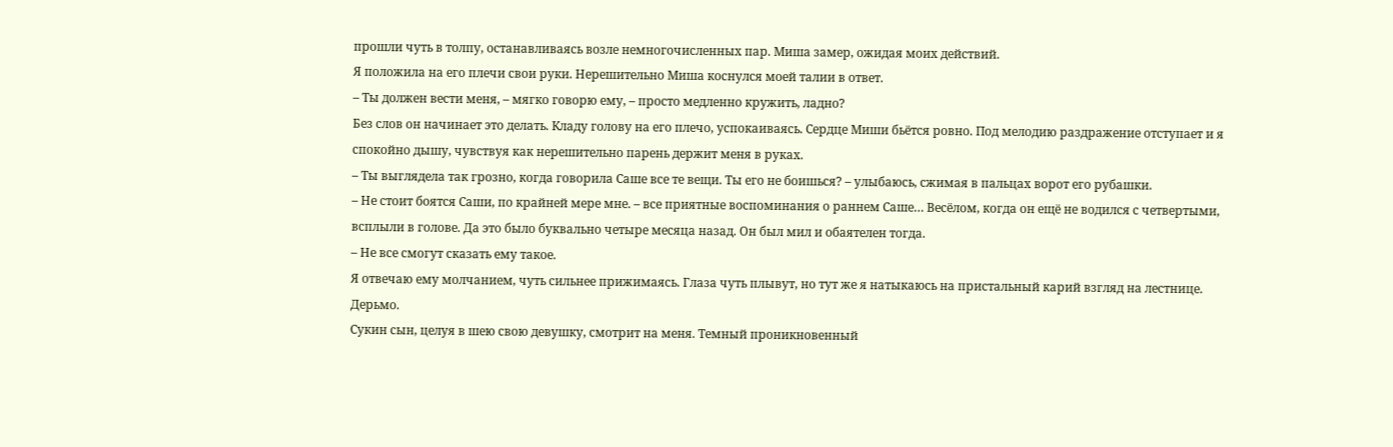прошли чуть в толпу, останавливаясь возле немногочисленных пар. Миша замер, ожидая моих действий.
Я положила на его плечи свои руки. Нерешительно Миша коснулся моей талии в ответ.
– Ты должен вести меня, – мягко говорю ему, – просто медленно кружить, ладно?
Без слов он начинает это делать. Кладу голову на его плечо, успокаиваясь. Сердце Миши бьётся ровно. Под мелодию раздражение отступает и я спокойно дышу, чувствуя как нерешительно парень держит меня в руках.
– Ты выглядела так грозно, когда говорила Саше все те вещи. Ты его не боишься? – улыбаюсь, сжимая в пальцах ворот его рубашки.
– Не стоит боятся Саши, по крайней мере мне. – все приятные воспоминания о раннем Саше… Весёлом, когда он ещё не водился с четвертыми, всплыли в голове. Да это было буквально четыре месяца назад. Он был мил и обаятелен тогда.
– Не все смогут сказать ему такое.
Я отвечаю ему молчанием, чуть сильнее прижимаясь. Глаза чуть плывут, но тут же я натыкаюсь на пристальный карий взгляд на лестнице.
Дерьмо.
Сукин сын, целуя в шею свою девушку, смотрит на меня. Темный проникновенный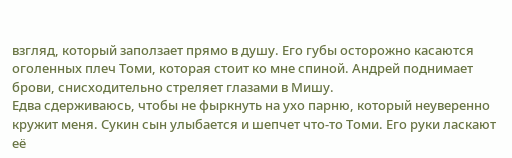взгляд, который заползает прямо в душу. Его губы осторожно касаются оголенных плеч Томи, которая стоит ко мне спиной. Андрей поднимает брови, снисходительно стреляет глазами в Мишу.
Едва сдерживаюсь, чтобы не фыркнуть на ухо парню, который неуверенно кружит меня. Сукин сын улыбается и шепчет что-то Томи. Его руки ласкают её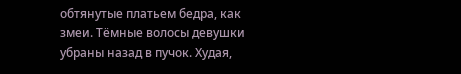обтянутые платьем бедра, как змеи. Тёмные волосы девушки убраны назад в пучок. Худая,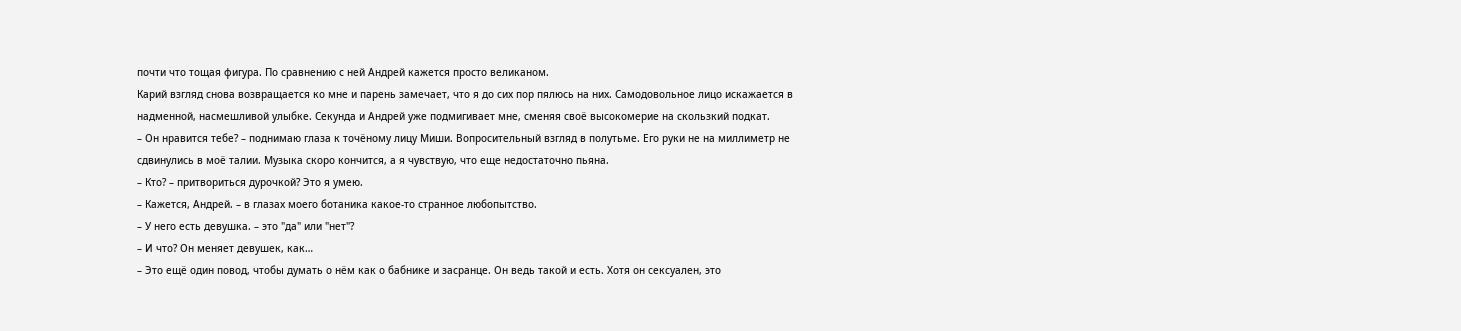почти что тощая фигура. По сравнению с ней Андрей кажется просто великаном.
Карий взгляд снова возвращается ко мне и парень замечает, что я до сих пор пялюсь на них. Самодовольное лицо искажается в надменной, насмешливой улыбке. Секунда и Андрей уже подмигивает мне, сменяя своё высокомерие на скользкий подкат.
– Он нравится тебе? – поднимаю глаза к точёному лицу Миши. Вопросительный взгляд в полутьме. Его руки не на миллиметр не сдвинулись в моё талии. Музыка скоро кончится, а я чувствую, что еще недостаточно пьяна.
– Кто? – притвориться дурочкой? Это я умею.
– Кажется, Андрей. – в глазах моего ботаника какое-то странное любопытство.
– У него есть девушка. – это "да" или "нет"?
– И что? Он меняет девушек, как…
– Это ещё один повод, чтобы думать о нём как о бабнике и засранце. Он ведь такой и есть. Хотя он сексуален, это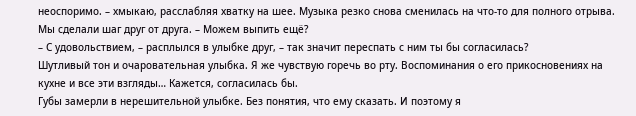неоспоримо. – хмыкаю, расслабляя хватку на шее. Музыка резко снова сменилась на что-то для полного отрыва. Мы сделали шаг друг от друга. – Можем выпить ещё?
– С удовольствием, – расплылся в улыбке друг, – так значит переспать с ним ты бы согласилась?
Шутливый тон и очаровательная улыбка. Я же чувствую горечь во рту. Воспоминания о его прикосновениях на кухне и все эти взгляды… Кажется, согласилась бы.
Губы замерли в нерешительной улыбке. Без понятия, что ему сказать. И поэтому я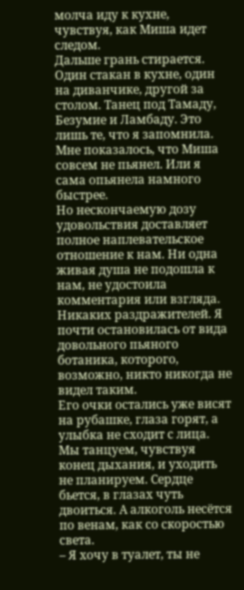молча иду к кухне, чувствуя, как Миша идет следом.
Дальше грань стирается.
Один стакан в кухне, один на диванчике, другой за столом. Танец под Тамаду, Безумие и Ламбаду. Это лишь те, что я запомнила. Мне показалось, что Миша совсем не пьянел. Или я сама опьянела намного быстрее.
Но нескончаемую дозу удовольствия доставляет полное наплевательское отношение к нам. Ни одна живая душа не подошла к нам, не удостоила комментария или взгляда. Никаких раздражителей. Я почти остановилась от вида довольного пьяного ботаника, которого, возможно, никто никогда не видел таким.
Его очки остались уже висят на рубашке, глаза горят, а улыбка не сходит с лица. Мы танцуем, чувствуя конец дыхания, и уходить не планируем. Сердце бьется, в глазах чуть двоиться. А алкоголь несётся по венам, как со скоростью света.
– Я хочу в туалет, ты не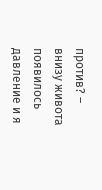против? – внизу живота появилось давление и я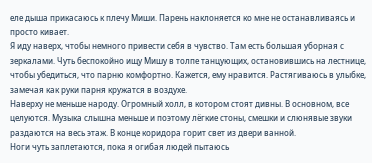еле дыша прикасаюсь к плечу Миши. Парень наклоняется ко мне не останавливаясь и просто кивает.
Я иду наверх, чтобы немного привести себя в чувство. Там есть большая уборная с зеркалами. Чуть беспокойно ищу Мишу в толпе танцующих, остановившись на лестнице, чтобы убедиться, что парню комфортно. Кажется, ему нравится. Растягиваюсь в улыбке, замечая как руки парня кружатся в воздухе.
Наверху не меньше народу. Огромный холл, в котором стоят дивны. В основном, все целуются. Музыка слышна меньше и поэтому лёгкие стоны, смешки и слюнявые звуки раздаются на весь этаж. В конце коридора горит свет из двери ванной.
Ноги чуть заплетаются, пока я огибая людей пытаюсь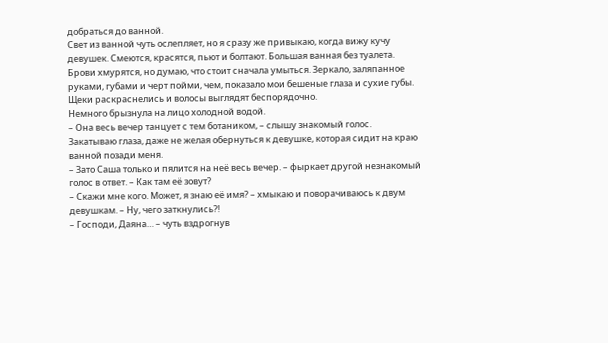добраться до ванной.
Свет из ванной чуть ослепляет, но я сразу же привыкаю, когда вижу кучу девушек. Смеются, красятся, пьют и болтают. Большая ванная без туалета. Брови хмурятся, но думаю, что стоит сначала умыться. Зеркало, заляпанное руками, губами и черт пойми, чем, показало мои бешеные глаза и сухие губы. Щеки раскраснелись и волосы выглядят беспорядочно.
Немного брызнула на лицо холодной водой.
– Она весь вечер танцует с тем ботаником, – слышу знакомый голос. Закатываю глаза, даже не желая обернуться к девушке, которая сидит на краю ванной позади меня.
– Зато Саша только и пялится на неё весь вечер. – фыркает другой незнакомый голос в ответ. – Как там её зовут?
– Скажи мне кого. Может, я знаю её имя? – хмыкаю и поворачиваюсь к двум девушкам. – Ну, чего заткнулись?!
– Господи, Даяна… – чуть вздрогнув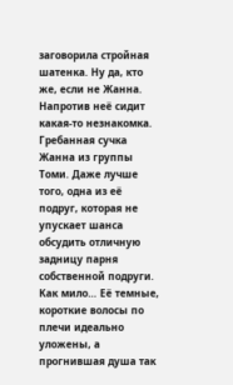заговорила стройная шатенка. Ну да, кто же, если не Жанна. Напротив неё сидит какая-то незнакомка.
Гребанная сучка Жанна из группы Томи. Даже лучше того, одна из её подруг, которая не упускает шанса обсудить отличную задницу парня собственной подруги. Как мило… Её темные, короткие волосы по плечи идеально уложены, а прогнившая душа так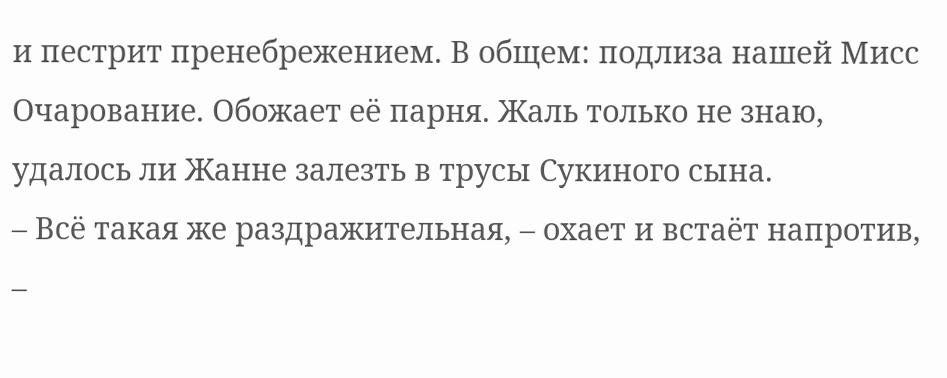и пестрит пренебрежением. В общем: подлиза нашей Мисс Очарование. Обожает её парня. Жаль только не знаю, удалось ли Жанне залезть в трусы Сукиного сына.
– Всё такая же раздражительная, – охает и встаёт напротив, –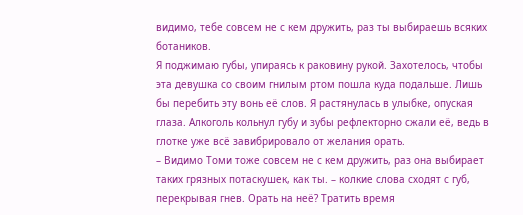видимо, тебе совсем не с кем дружить, раз ты выбираешь всяких ботаников.
Я поджимаю губы, упираясь к раковину рукой. Захотелось, чтобы эта девушка со своим гнилым ртом пошла куда подальше. Лишь бы перебить эту вонь её слов. Я растянулась в улыбке, опуская глаза. Алкоголь кольнул губу и зубы рефлекторно сжали её, ведь в глотке уже всё завибрировало от желания орать.
– Видимо Томи тоже совсем не с кем дружить, раз она выбирает таких грязных потаскушек, как ты. – колкие слова сходят с губ, перекрывая гнев. Орать на неё? Тратить время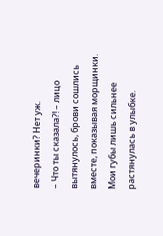вечеринки? Нет уж.
– Что ты сказала?! – лицо вытянулось, брови сошлись вместе, показывая морщинки. Мои губы лишь сильнее растянулась в улыбке.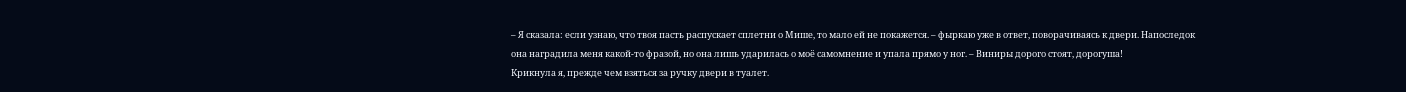– Я сказала: если узнаю, что твоя пасть распускает сплетни о Мише, то мало ей не покажется. – фыркаю уже в ответ, поворачиваясь к двери. Напоследок она наградила меня какой-то фразой, но она лишь ударилась о моё самомнение и упала прямо у ног. – Виниры дорого стоят, дорогуша!
Крикнула я, прежде чем взяться за ручку двери в туалет.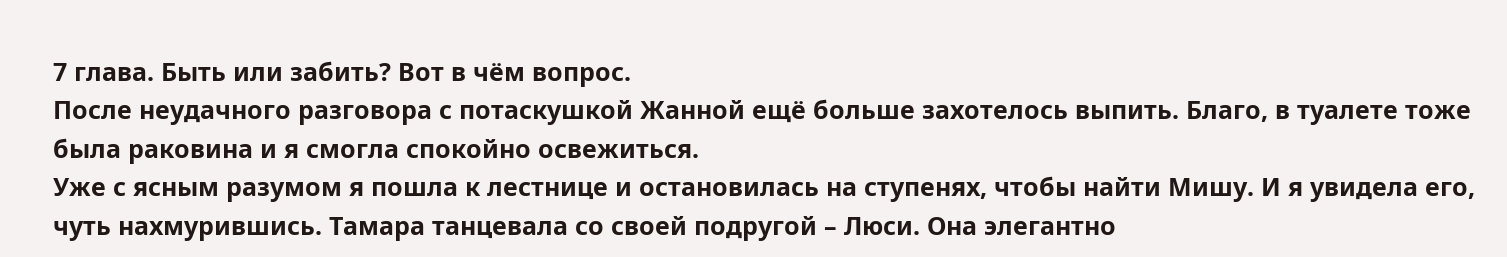7 глава. Быть или забить? Вот в чём вопрос.
После неудачного разговора с потаскушкой Жанной ещё больше захотелось выпить. Благо, в туалете тоже была раковина и я смогла спокойно освежиться.
Уже с ясным разумом я пошла к лестнице и остановилась на ступенях, чтобы найти Мишу. И я увидела его, чуть нахмурившись. Тамара танцевала со своей подругой – Люси. Она элегантно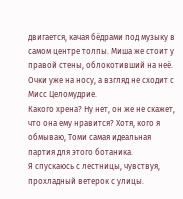двигается, качая бёдрами под музыку в самом центре толпы. Миша же стоит у правой стены, облокотивший на неё. Очки уже на носу, а взгляд не сходит с Мисс Целомудрие.
Какого хрена? Ну нет, он же не скажет, что она ему нравится? Хотя, кого я обмываю, Томи самая идеальная партия для этого ботаника.
Я спускаюсь с лестницы, чувствуя, прохладный ветерок с улицы.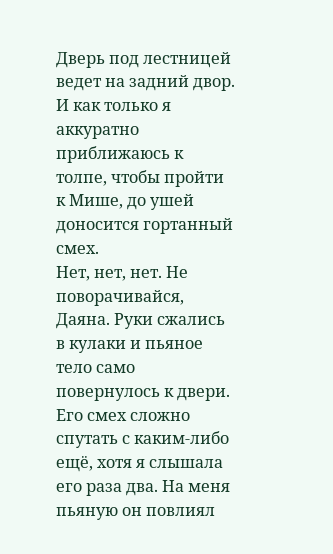Дверь под лестницей ведет на задний двор. И как только я аккуратно приближаюсь к толпе, чтобы пройти к Мише, до ушей доносится гортанный смех.
Нет, нет, нет. Не поворачивайся, Даяна. Руки сжались в кулаки и пьяное тело само повернулось к двери.
Его смех сложно спутать с каким-либо ещё, хотя я слышала его раза два. На меня пьяную он повлиял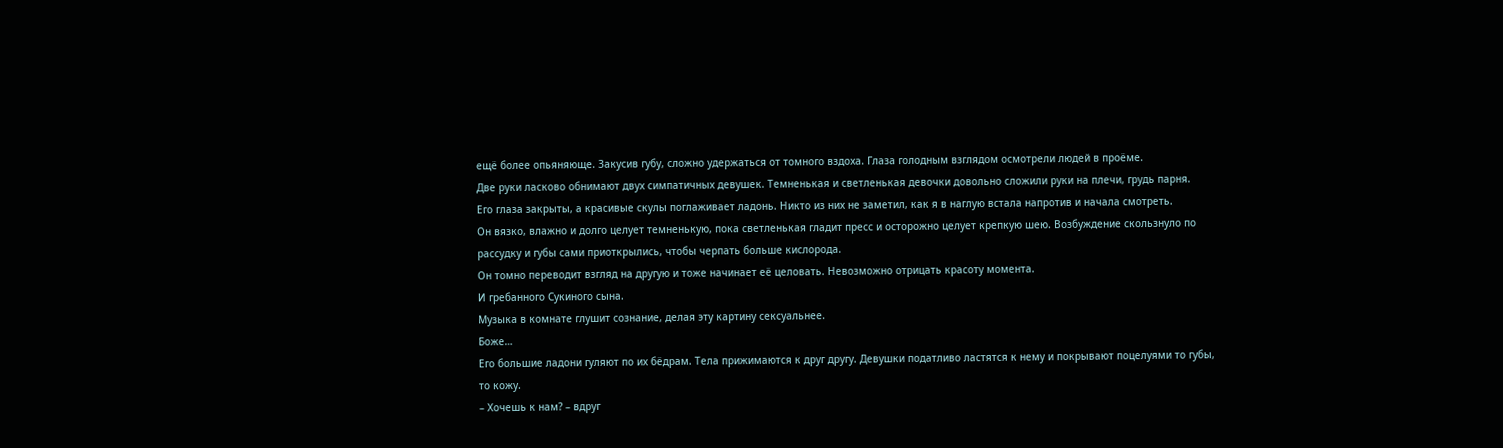ещё более опьяняюще. Закусив губу, сложно удержаться от томного вздоха. Глаза голодным взглядом осмотрели людей в проёме.
Две руки ласково обнимают двух симпатичных девушек. Темненькая и светленькая девочки довольно сложили руки на плечи, грудь парня.
Его глаза закрыты, а красивые скулы поглаживает ладонь. Никто из них не заметил, как я в наглую встала напротив и начала смотреть.
Он вязко, влажно и долго целует темненькую, пока светленькая гладит пресс и осторожно целует крепкую шею. Возбуждение скользнуло по рассудку и губы сами приоткрылись, чтобы черпать больше кислорода.
Он томно переводит взгляд на другую и тоже начинает её целовать. Невозможно отрицать красоту момента.
И гребанного Сукиного сына.
Музыка в комнате глушит сознание, делая эту картину сексуальнее.
Боже…
Его большие ладони гуляют по их бёдрам. Тела прижимаются к друг другу. Девушки податливо ластятся к нему и покрывают поцелуями то губы, то кожу.
– Хочешь к нам? – вдруг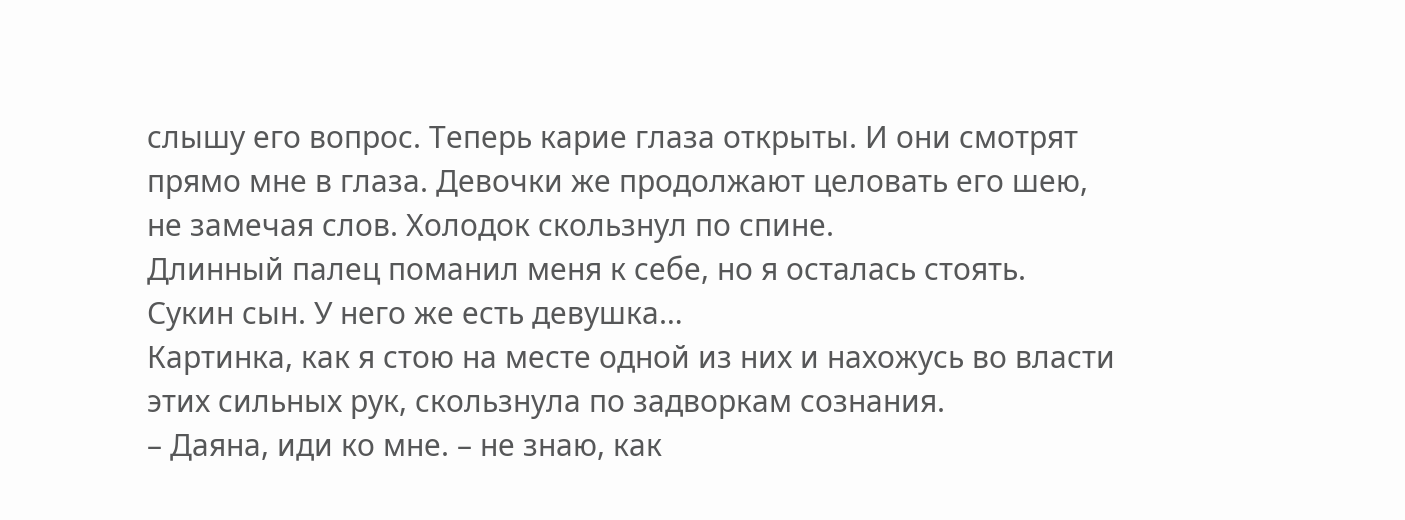слышу его вопрос. Теперь карие глаза открыты. И они смотрят прямо мне в глаза. Девочки же продолжают целовать его шею, не замечая слов. Холодок скользнул по спине.
Длинный палец поманил меня к себе, но я осталась стоять.
Сукин сын. У него же есть девушка…
Картинка, как я стою на месте одной из них и нахожусь во власти этих сильных рук, скользнула по задворкам сознания.
– Даяна, иди ко мне. – не знаю, как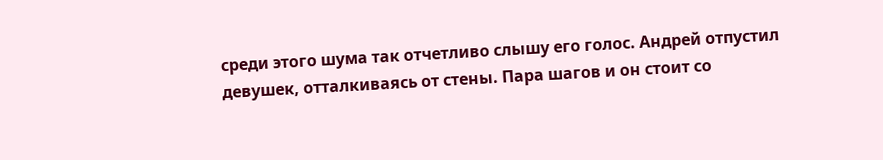среди этого шума так отчетливо слышу его голос. Андрей отпустил девушек, отталкиваясь от стены. Пара шагов и он стоит со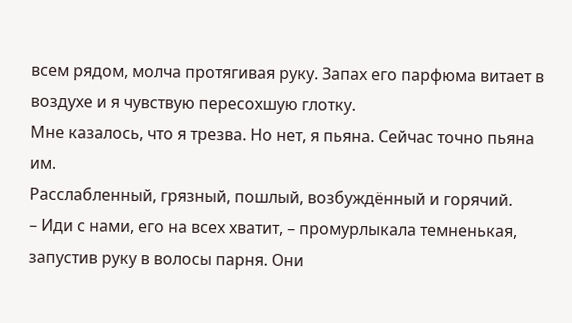всем рядом, молча протягивая руку. Запах его парфюма витает в воздухе и я чувствую пересохшую глотку.
Мне казалось, что я трезва. Но нет, я пьяна. Сейчас точно пьяна им.
Расслабленный, грязный, пошлый, возбуждённый и горячий.
– Иди с нами, его на всех хватит, – промурлыкала темненькая, запустив руку в волосы парня. Они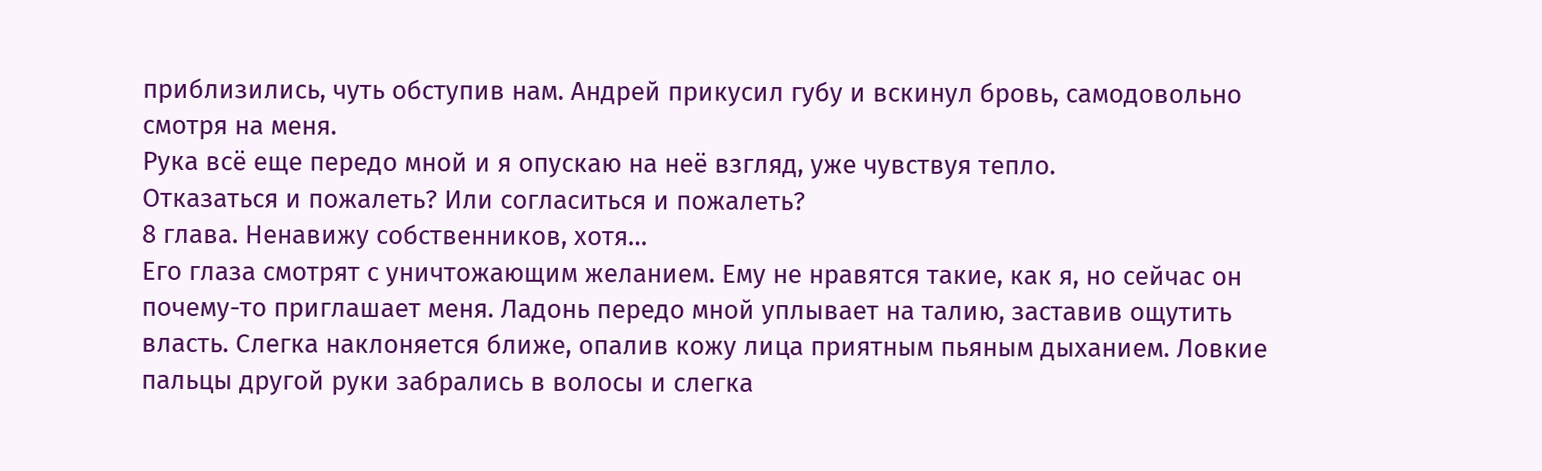приблизились, чуть обступив нам. Андрей прикусил губу и вскинул бровь, самодовольно смотря на меня.
Рука всё еще передо мной и я опускаю на неё взгляд, уже чувствуя тепло.
Отказаться и пожалеть? Или согласиться и пожалеть?
8 глава. Ненавижу собственников, хотя…
Его глаза смотрят с уничтожающим желанием. Ему не нравятся такие, как я, но сейчас он почему-то приглашает меня. Ладонь передо мной уплывает на талию, заставив ощутить власть. Слегка наклоняется ближе, опалив кожу лица приятным пьяным дыханием. Ловкие пальцы другой руки забрались в волосы и слегка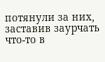потянули за них, заставив заурчать что-то в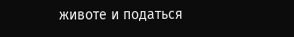животе и податься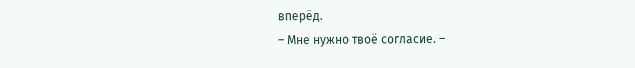вперёд.
– Мне нужно твоё согласие. –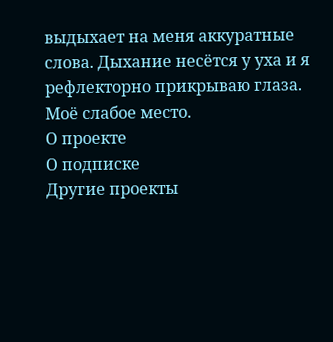выдыхает на меня аккуратные слова. Дыхание несётся у уха и я рефлекторно прикрываю глаза.
Моё слабое место.
О проекте
О подписке
Другие проекты